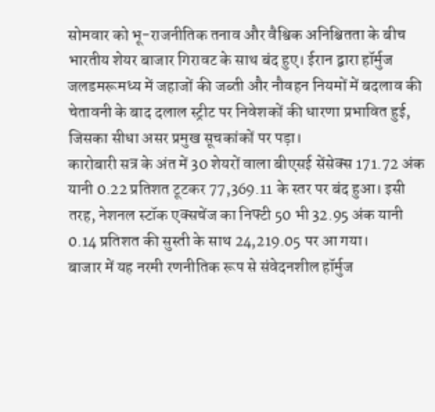सोमवार को भू-राजनीतिक तनाव और वैश्विक अनिश्चितता के बीच भारतीय शेयर बाजार गिरावट के साथ बंद हुए। ईरान द्वारा हॉर्मुज जलडमरूमध्य में जहाजों की जब्ती और नौवहन नियमों में बदलाव की चेतावनी के बाद दलाल स्ट्रीट पर निवेशकों की धारणा प्रभावित हुई, जिसका सीधा असर प्रमुख सूचकांकों पर पड़ा।
कारोबारी सत्र के अंत में 30 शेयरों वाला बीएसई सेंसेक्स 171.72 अंक यानी 0.22 प्रतिशत टूटकर 77,369.11 के स्तर पर बंद हुआ। इसी तरह, नेशनल स्टॉक एक्सचेंज का निफ्टी 50 भी 32.95 अंक यानी 0.14 प्रतिशत की सुस्ती के साथ 24,219.05 पर आ गया।
बाजार में यह नरमी रणनीतिक रूप से संवेदनशील हॉर्मुज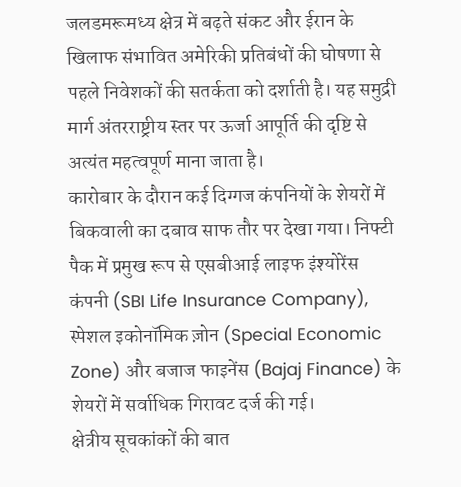जलडमरूमध्य क्षेत्र में बढ़ते संकट और ईरान के खिलाफ संभावित अमेरिकी प्रतिबंधों की घोषणा से पहले निवेशकों की सतर्कता को दर्शाती है। यह समुद्री मार्ग अंतरराष्ट्रीय स्तर पर ऊर्जा आपूर्ति की दृष्टि से अत्यंत महत्वपूर्ण माना जाता है।
कारोबार के दौरान कई दिग्गज कंपनियों के शेयरों में बिकवाली का दबाव साफ तौर पर देखा गया। निफ्टी पैक में प्रमुख रूप से एसबीआई लाइफ इंश्योरेंस कंपनी (SBI Life Insurance Company), स्पेशल इकोनॉमिक ज़ोन (Special Economic Zone) और बजाज फाइनेंस (Bajaj Finance) के शेयरों में सर्वाधिक गिरावट दर्ज की गई।
क्षेत्रीय सूचकांकों की बात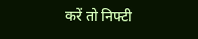करें तो निफ्टी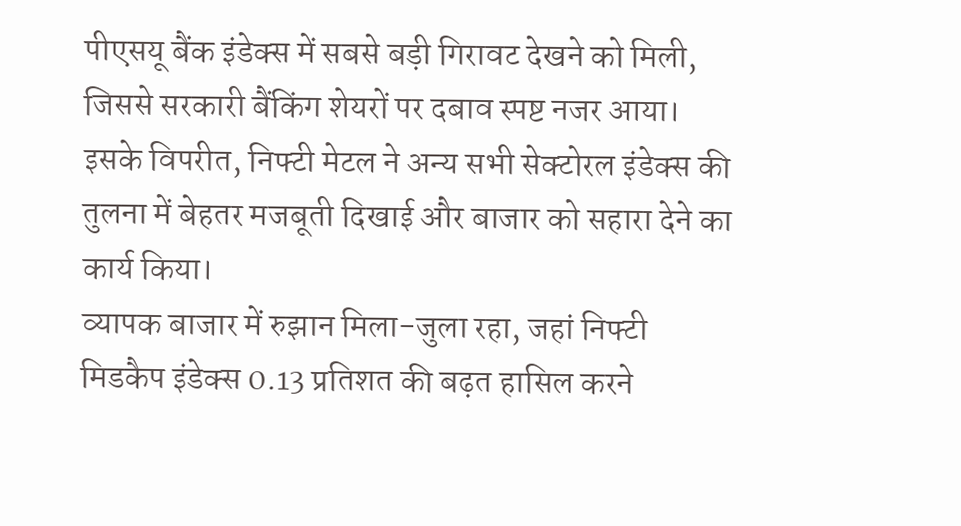पीएसयू बैंक इंडेक्स में सबसे बड़ी गिरावट देखने को मिली, जिससे सरकारी बैंकिंग शेयरों पर दबाव स्पष्ट नजर आया। इसके विपरीत, निफ्टी मेटल ने अन्य सभी सेक्टोरल इंडेक्स की तुलना में बेहतर मजबूती दिखाई और बाजार को सहारा देने का कार्य किया।
व्यापक बाजार में रुझान मिला-जुला रहा, जहां निफ्टी मिडकैप इंडेक्स 0.13 प्रतिशत की बढ़त हासिल करने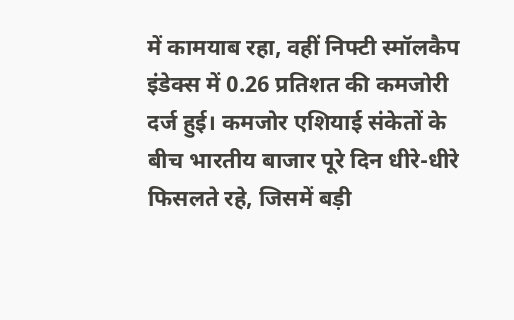में कामयाब रहा, वहीं निफ्टी स्मॉलकैप इंडेक्स में 0.26 प्रतिशत की कमजोरी दर्ज हुई। कमजोर एशियाई संकेतों के बीच भारतीय बाजार पूरे दिन धीरे-धीरे फिसलते रहे, जिसमें बड़ी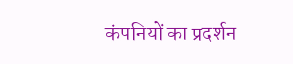कंपनियों का प्रदर्शन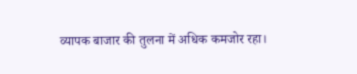व्यापक बाजार की तुलना में अधिक कमजोर रहा।